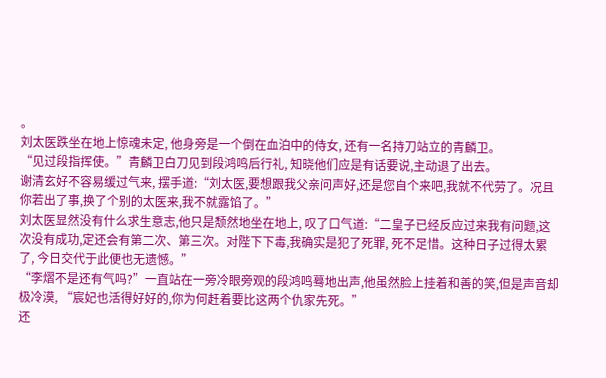。
刘太医跌坐在地上惊魂未定, 他身旁是一个倒在血泊中的侍女, 还有一名持刀站立的青麟卫。
“见过段指挥使。”青麟卫白刀见到段鸿鸣后行礼, 知晓他们应是有话要说,主动退了出去。
谢清玄好不容易缓过气来, 摆手道:“刘太医,要想跟我父亲问声好,还是您自个来吧,我就不代劳了。况且你若出了事,换了个别的太医来,我不就露馅了。”
刘太医显然没有什么求生意志,他只是颓然地坐在地上, 叹了口气道:“二皇子已经反应过来我有问题,这次没有成功,定还会有第二次、第三次。对陛下下毒,我确实是犯了死罪, 死不足惜。这种日子过得太累了, 今日交代于此便也无遗憾。”
“李熠不是还有气吗?”一直站在一旁冷眼旁观的段鸿鸣蓦地出声,他虽然脸上挂着和善的笑,但是声音却极冷漠, “宸妃也活得好好的,你为何赶着要比这两个仇家先死。”
还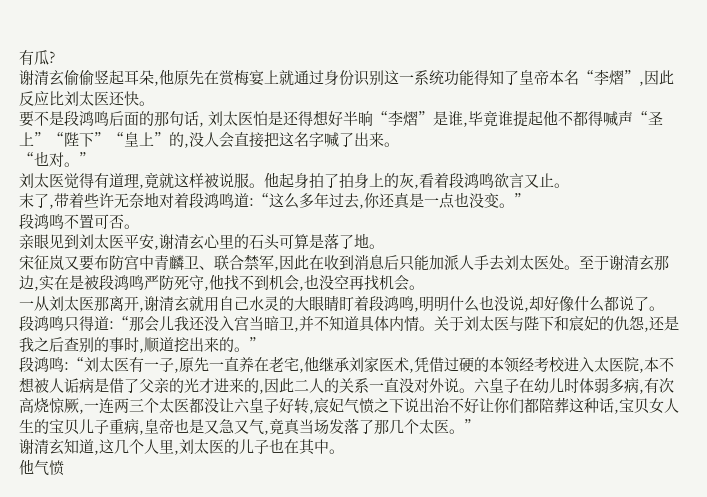有瓜?
谢清玄偷偷竖起耳朵,他原先在赏梅宴上就通过身份识别这一系统功能得知了皇帝本名“李熠”,因此反应比刘太医还快。
要不是段鸿鸣后面的那句话, 刘太医怕是还得想好半晌“李熠”是谁,毕竟谁提起他不都得喊声“圣上”“陛下”“皇上”的,没人会直接把这名字喊了出来。
“也对。”
刘太医觉得有道理,竟就这样被说服。他起身拍了拍身上的灰,看着段鸿鸣欲言又止。
末了,带着些许无奈地对着段鸿鸣道:“这么多年过去,你还真是一点也没变。”
段鸿鸣不置可否。
亲眼见到刘太医平安,谢清玄心里的石头可算是落了地。
宋征岚又要布防宫中青麟卫、联合禁军,因此在收到消息后只能加派人手去刘太医处。至于谢清玄那边,实在是被段鸿鸣严防死守,他找不到机会,也没空再找机会。
一从刘太医那离开,谢清玄就用自己水灵的大眼睛盯着段鸿鸣,明明什么也没说,却好像什么都说了。
段鸿鸣只得道:“那会儿我还没入宫当暗卫,并不知道具体内情。关于刘太医与陛下和宸妃的仇怨,还是我之后查别的事时,顺道挖出来的。”
段鸿鸣:“刘太医有一子,原先一直养在老宅,他继承刘家医术,凭借过硬的本领经考校进入太医院,本不想被人诟病是借了父亲的光才进来的,因此二人的关系一直没对外说。六皇子在幼儿时体弱多病,有次高烧惊厥,一连两三个太医都没让六皇子好转,宸妃气愤之下说出治不好让你们都陪葬这种话,宝贝女人生的宝贝儿子重病,皇帝也是又急又气,竟真当场发落了那几个太医。”
谢清玄知道,这几个人里,刘太医的儿子也在其中。
他气愤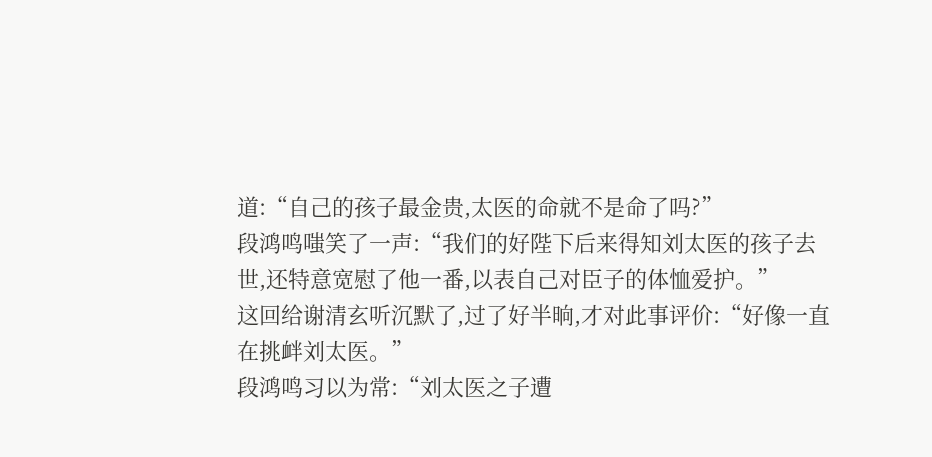道:“自己的孩子最金贵,太医的命就不是命了吗?”
段鸿鸣嗤笑了一声:“我们的好陛下后来得知刘太医的孩子去世,还特意宽慰了他一番,以表自己对臣子的体恤爱护。”
这回给谢清玄听沉默了,过了好半晌,才对此事评价:“好像一直在挑衅刘太医。”
段鸿鸣习以为常:“刘太医之子遭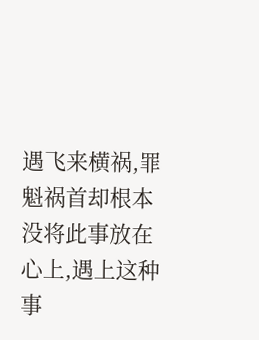遇飞来横祸,罪魁祸首却根本没将此事放在心上,遇上这种事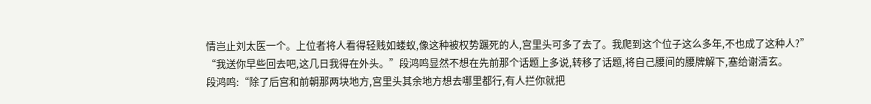情岂止刘太医一个。上位者将人看得轻贱如蝼蚁,像这种被权势蹍死的人,宫里头可多了去了。我爬到这个位子这么多年,不也成了这种人?”
“我送你早些回去吧,这几日我得在外头。”段鸿鸣显然不想在先前那个话题上多说,转移了话题,将自己腰间的腰牌解下,塞给谢清玄。
段鸿鸣:“除了后宫和前朝那两块地方,宫里头其余地方想去哪里都行,有人拦你就把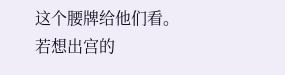这个腰牌给他们看。若想出宫的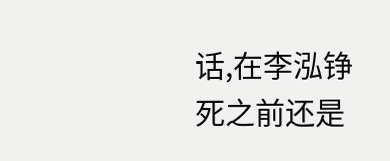话,在李泓铮死之前还是